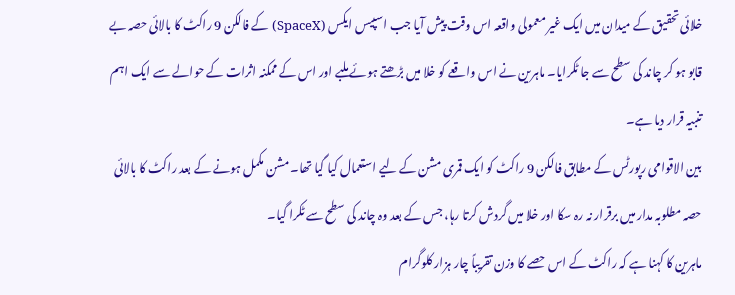خلائی تحقیق کے میدان میں ایک غیر معمولی واقعہ اس وقت پیش آیا جب اسپیس ایکس (SpaceX) کے فالکن 9 راکٹ کا بالائی حصہ بے قابو ہو کر چاند کی سطح سے جا ٹکرایا۔ ماہرین نے اس واقعے کو خلا میں بڑھتے ہوئے ملبے اور اس کے ممکنہ اثرات کے حوالے سے ایک اہم تنبیہ قرار دیا ہے۔
بین الاقوامی رپورٹس کے مطابق فالکن 9 راکٹ کو ایک قمری مشن کے لیے استعمال کیا گیا تھا۔ مشن مکمل ہونے کے بعد راکٹ کا بالائی حصہ مطلوبہ مدار میں برقرار نہ رہ سکا اور خلا میں گردش کرتا رہا، جس کے بعد وہ چاند کی سطح سے ٹکرا گیا۔
ماہرین کا کہنا ہے کہ راکٹ کے اس حصے کا وزن تقریباً چار ہزار کلوگرام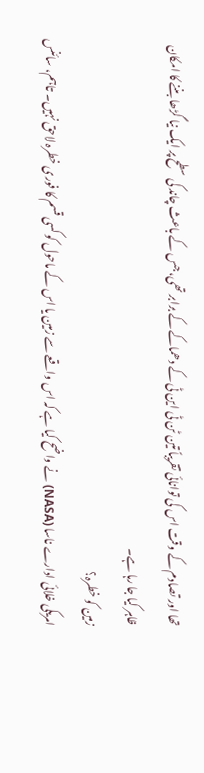تھا اور تصادم کے وقت اس کی توانائی تقریباً تین ٹن ٹی این ٹی کے دھماکے کے برابر تھی، جس کے باعث چاند کی سطح پر ایک نیا گڑھا بننے کا امکان ظاہر کیا جا رہا ہے۔
زمین کو خطرہ؟
امریکی خلائی ادارے ناسا (NASA) نے واضح کیا ہے کہ اس واقعے سے زمین یا اس کے ماحول کو کسی قسم کا فوری خطرہ لاحق نہیں۔ تاہم، سائنس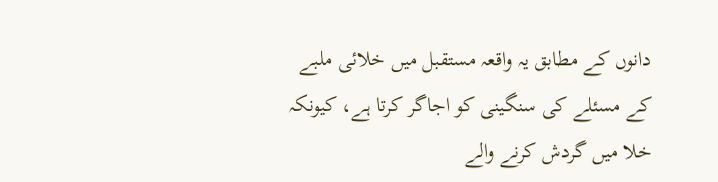دانوں کے مطابق یہ واقعہ مستقبل میں خلائی ملبے کے مسئلے کی سنگینی کو اجاگر کرتا ہے، کیونکہ خلا میں گردش کرنے والے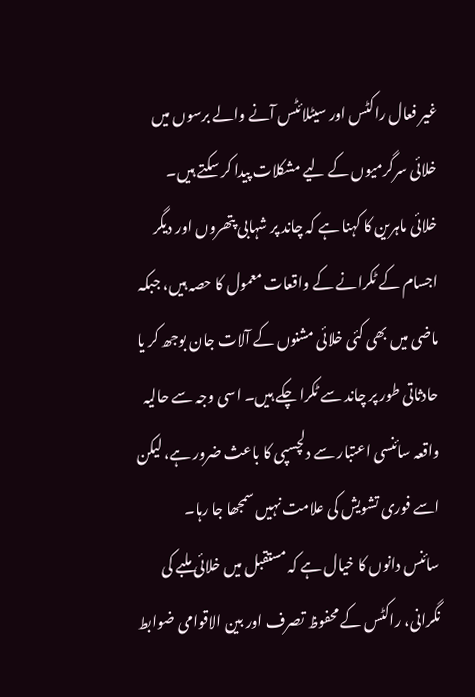غیر فعال راکٹس اور سیٹلائٹس آنے والے برسوں میں خلائی سرگرمیوں کے لیے مشکلات پیدا کر سکتے ہیں۔
خلائی ماہرین کا کہنا ہے کہ چاند پر شہابی پتھروں اور دیگر اجسام کے ٹکرانے کے واقعات معمول کا حصہ ہیں، جبکہ ماضی میں بھی کئی خلائی مشنوں کے آلات جان بوجھ کر یا حادثاتی طور پر چاند سے ٹکرا چکے ہیں۔ اسی وجہ سے حالیہ واقعہ سائنسی اعتبار سے دلچسپی کا باعث ضرور ہے، لیکن اسے فوری تشویش کی علامت نہیں سمجھا جا رہا۔
سائنس دانوں کا خیال ہے کہ مستقبل میں خلائی ملبے کی نگرانی، راکٹس کے محفوظ تصرف اور بین الاقوامی ضوابط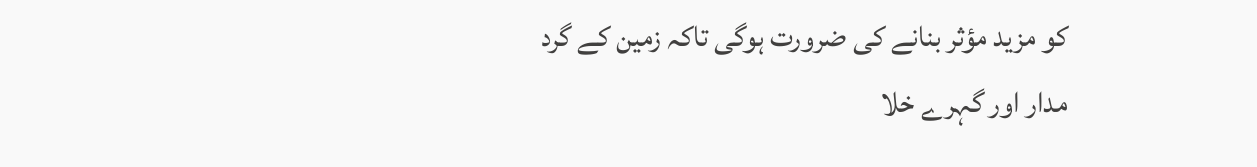کو مزید مؤثر بنانے کی ضرورت ہوگی تاکہ زمین کے گرد مدار اور گہرے خلا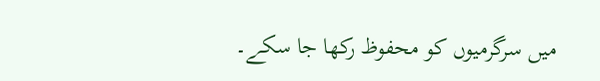میں سرگرمیوں کو محفوظ رکھا جا سکے۔